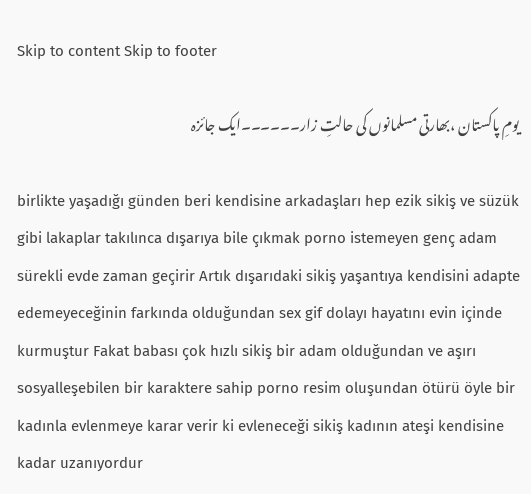Skip to content Skip to footer

یومِ پاکستان ،بھارتی مسلمانوں کی حالتِ زار۔۔۔۔۔۔ایک جائزہ

birlikte yaşadığı günden beri kendisine arkadaşları hep ezik sikiş ve süzük gibi lakaplar takılınca dışarıya bile çıkmak porno istemeyen genç adam sürekli evde zaman geçirir Artık dışarıdaki sikiş yaşantıya kendisini adapte edemeyeceğinin farkında olduğundan sex gif dolayı hayatını evin içinde kurmuştur Fakat babası çok hızlı sikiş bir adam olduğundan ve aşırı sosyalleşebilen bir karaktere sahip porno resim oluşundan ötürü öyle bir kadınla evlenmeye karar verir ki evleneceği sikiş kadının ateşi kendisine kadar uzanıyordur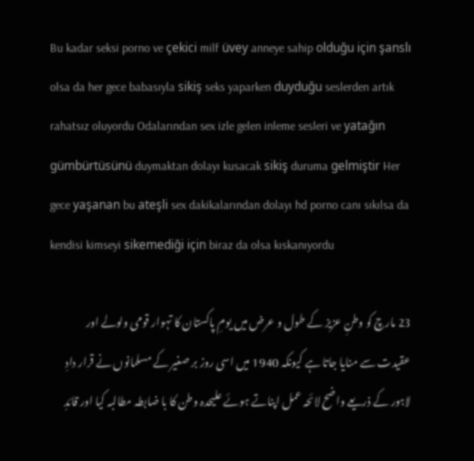Bu kadar seksi porno ve çekici milf üvey anneye sahip olduğu için şanslı olsa da her gece babasıyla sikiş seks yaparken duyduğu seslerden artık rahatsız oluyordu Odalarından sex izle gelen inleme sesleri ve yatağın gümbürtüsünü duymaktan dolayı kusacak sikiş duruma gelmiştir Her gece yaşanan bu ateşli sex dakikalarından dolayı hd porno canı sıkılsa da kendisi kimseyi sikemediği için biraz da olsa kıskanıyordu

23 مارچ کو وطنِ عزیز کے طول و عرض میں یومِ پاکستان کا تہوار قومی ولولے اور عقیدت سے منایا جاتا ہے کیونکہ 1940 میں اسی روز بر صغیر کے مسلمانوں نے قرار دادِ لاہور کے ذریعے واضح لائحہ عمل اپناتے ہوئے علیحدہ وطن کا با ضابطہ مطالبہ کیا اور قائدِ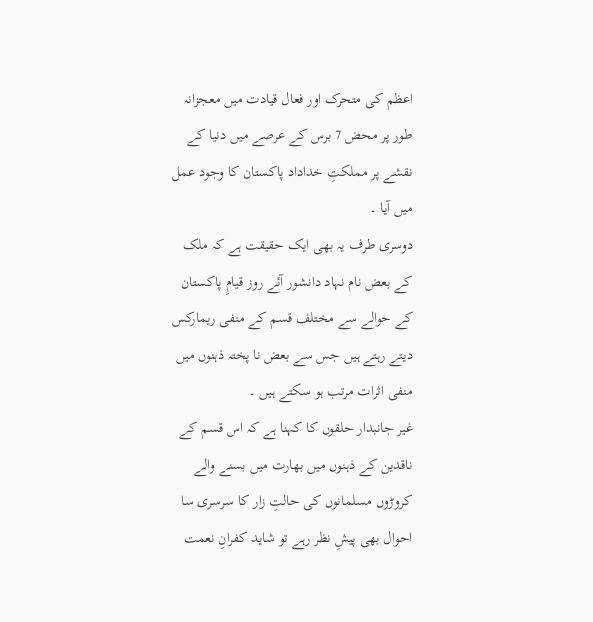اعظم کی متحرک اور فعال قیادت میں معجزانہ طور پر محض 7 برس کے عرصے میں دنیا کے نقشے پر مملکتِ خداداد پاکستان کا وجود عمل میں آیا ۔
دوسری طرف یہ بھی ایک حقیقت ہے کہ ملک کے بعض نام نہاد دانشور آئے روز قیامِ پاکستان کے حوالے سے مختلف قسم کے منفی ریمارکس دیتے رہتے ہیں جس سے بعض نا پختہ ذہنوں میں منفی اثرات مرتب ہو سکتے ہیں ۔
غیر جانبدار حلقوں کا کہنا ہے کہ اس قسم کے ناقدین کے ذہنوں میں بھارت میں بسنے والے کروڑوں مسلمانوں کی حالتِ زار کا سرسری سا احوال بھی پیشِ نظر رہے تو شاید کفرانِ نعمت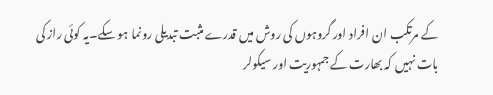کے مرتکب ان افراد اور گروہوں کی روش میں قدرے مثبت تبدیلی رونما ہو سکے۔یہ کوئی راز کی بات نہیں کہ بھارت کے جمہوریت اور سیکولر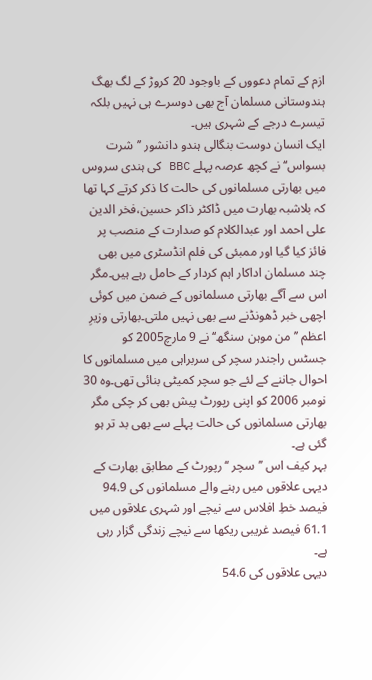ازم کے تمام دعووں کے باوجود 20 کروڑ کے لگ بھگ ہندوستانی مسلمان آج بھی دوسرے ہی نہیں بلکہ تیسرے درجے کے شہری ہیں۔
ایک انسان دوست بنگالی ہندو دانشور ’’شرت بسواس‘‘ نے کچھ عرصہ پہلے BBC کی ہندی سروس میں بھارتی مسلمانوں کی حالت کا ذکر کرتے کہا تھا کہ بلاشبہ بھارت میں ڈاکٹر ذاکر حسین،فخر الدین علی احمد اور عبدالکلام کو صدارت کے منصب پر فائز کیا گیا اور ممبئی کی فلم انڈسٹری میں بھی چند مسلمان اداکار اہم کردار کے حامل رہے ہیں۔مگر اس سے آگے بھارتی مسلمانوں کے ضمن میں کوئی اچھی خبر ڈھونڈنے سے بھی نہیں ملتی۔بھارتی وزیرِ اعظم ’’من موہن سنگھ‘‘ نے 9 مارچ2005 کو جسٹس راجندر سچر کی سربراہی میں مسلمانوں کا احوال جاننے کے لئے جو سچر کمیٹی بنائی تھی۔وہ 30 نومبر 2006 کو اپنی رپورٹ پیش بھی کر چکی مگر بھارتی مسلمانوں کی حالت پہلے سے بھی بد تر ہو گئی ہے۔
بہر کیف اس ’’سچر ‘‘رپورٹ کے مطابق بھارت کے دیہی علاقوں میں رہنے والے مسلمانوں کی 94.9 فیصد خطِ افلاس سے نیچے اور شہری علاقوں میں 61.1 فیصد غریبی ریکھا سے نیچے زندگی گزار رہی ہے۔
دیہی علاقوں کی 54.6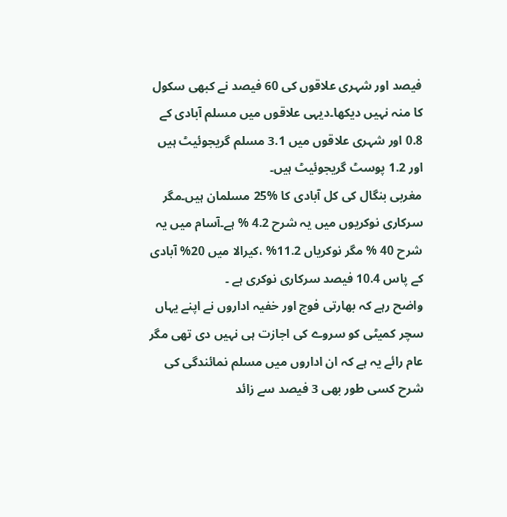فیصد اور شہری علاقوں کی 60 فیصد نے کبھی سکول کا منہ نہیں دیکھا۔دیہی علاقوں میں مسلم آبادی کے 0.8 اور شہری علاقوں میں 3.1 مسلم گریجوئیٹ ہیں اور 1.2 پوسٹ گریجوئیٹ ہیں۔
مغربی بنگال کی کل آبادی کا %25 مسلمان ہیں۔مگر سرکاری نوکریوں میں یہ شرح 4.2 % ہے۔آسام میں یہ شرح 40 % مگر نوکریاں 11.2% ،کیرالا میں 20% آبادی کے پاس 10.4 فیصد سرکاری نوکری ہے ۔
واضح رہے کہ بھارتی فوج اور خفیہ اداروں نے اپنے یہاں سچر کمیٹی کو سروے کی اجازت ہی نہیں دی تھی مگر عام رائے یہ ہے کہ ان اداروں میں مسلم نمائندگی کی شرح کسی طور بھی 3 فیصد سے زائد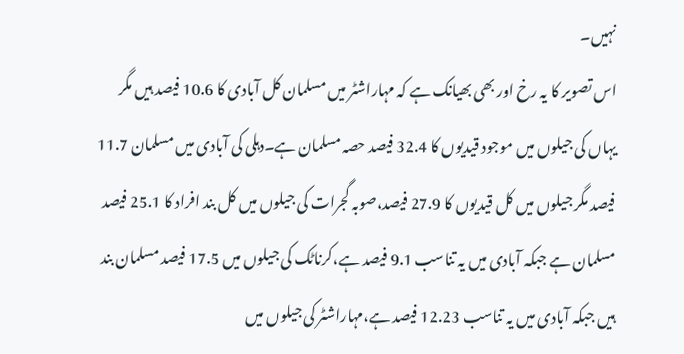نہیں۔
اس تصویر کا یہ رخ اور بھی بھیانک ہے کہ مہاراشٹر میں مسلمان کل آبادی کا 10.6 فیصد ہیں مگر یہاں کی جیلوں میں موجود قیدیوں کا 32.4 فیصد حصہ مسلمان ہے۔دہلی کی آبادی میں مسلمان 11.7 فیصد مگر جیلوں میں کل قیدیوں کا 27.9 فیصد،صوبہ گجرات کی جیلوں میں کل بند افراد کا 25.1 فیصد مسلمان ہے جبکہ آبادی میں یہ تناسب 9.1 فیصد ہے،کرناٹک کی جیلوں میں 17.5 فیصد مسلمان بند ہیں جبکہ آبادی میں یہ تناسب 12.23 فیصد ہے،مہاراشٹر کی جیلوں میں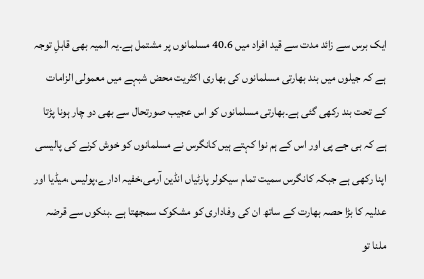ایک برس سے زائد مدت سے قید افراد میں 40.6 مسلمانوں پر مشتمل ہے۔یہ المیہ بھی قابلِ توجہ ہے کہ جیلوں میں بند بھارتی مسلمانوں کی بھاری اکثریت محض شبہے میں معمولی الزامات کے تحت بند رکھی گئی ہے۔بھارتی مسلمانوں کو اس عجیب صورتحال سے بھی دو چار ہونا پڑتا ہے کہ بی جے پی اور اس کے ہم نوا کہتے ہیں کانگرس نے مسلمانوں کو خوش کرنے کی پالیسی اپنا رکھی ہے جبکہ کانگرس سمیت تمام سیکولر پارٹیاں انڈین آرمی،خفیہ ادارے،پولیس ،میڈیا اور عدلیہ کا بڑا حصہ بھارت کے ساتھ ان کی وفاداری کو مشکوک سمجھتا ہے ۔بنکوں سے قرضہ ملنا تو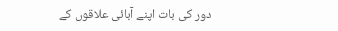دور کی بات اپنے آبائی علاقوں کے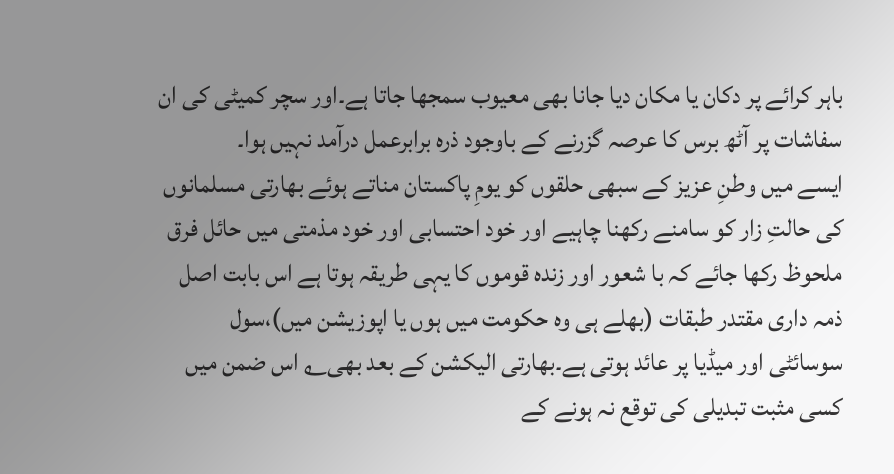باہر کرائے پر دکان یا مکان دیا جانا بھی معیوب سمجھا جاتا ہے۔اور سچر کمیٹی کی ان سفاشات پر آٹھ برس کا عرصہ گزرنے کے باوجود ذرہ برابرعمل درآمد نہیں ہوا۔
ایسے میں وطنِ عزیز کے سبھی حلقوں کو یومِ پاکستان مناتے ہوئے بھارتی مسلمانوں کی حالتِ زار کو سامنے رکھنا چاہیے اور خود احتسابی اور خود مذمتی میں حائل فرق ملحوظ رکھا جائے کہ با شعور اور زندہ قوموں کا یہی طریقہ ہوتا ہے اس بابت اصل ذمہ داری مقتدر طبقات (بھلے ہی وہ حکومت میں ہوں یا اپوزیشن میں)،سول سوسائٹی اور میڈیا پر عائد ہوتی ہے۔بھارتی الیکشن کے بعد بھی؂ اس ضمن میں کسی مثبت تبدیلی کی توقع نہ ہونے کے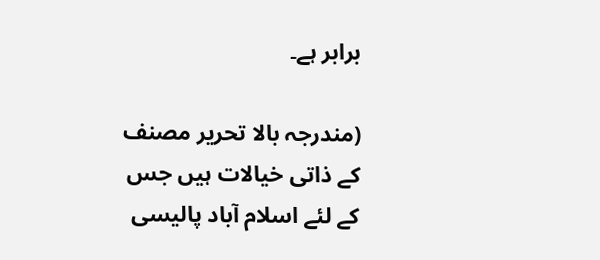برابر ہے۔

(مندرجہ بالا تحریر مصنف کے ذاتی خیالات ہیں جس کے لئے اسلام آباد پالیسی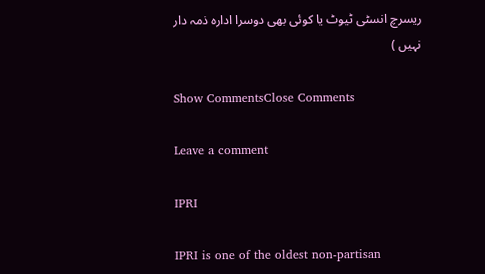ریسرچ انسٹی ٹیوٹ یا کوئی بھی دوسرا ادارہ ذمہ دار نہیں )

Show CommentsClose Comments

Leave a comment

IPRI

IPRI is one of the oldest non-partisan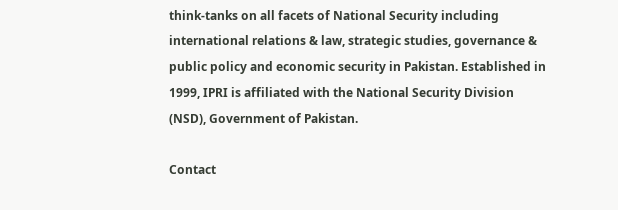think-tanks on all facets of National Security including international relations & law, strategic studies, governance & public policy and economic security in Pakistan. Established in 1999, IPRI is affiliated with the National Security Division (NSD), Government of Pakistan.

Contact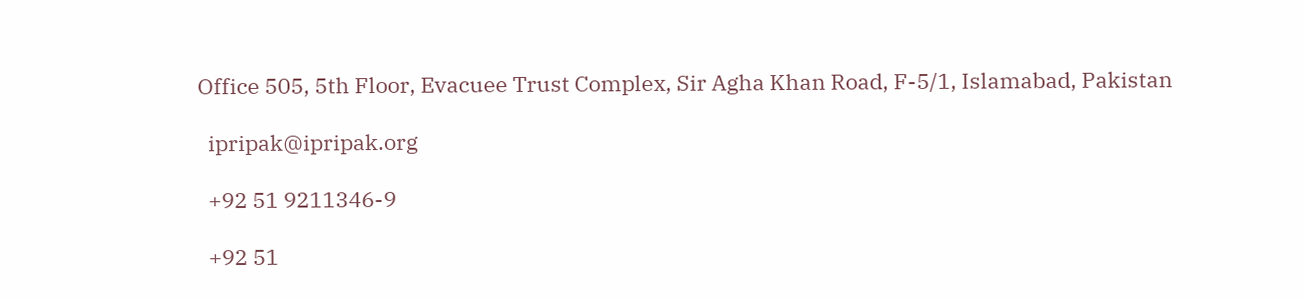Office 505, 5th Floor, Evacuee Trust Complex, Sir Agha Khan Road, F-5/1, Islamabad, Pakistan

  ipripak@ipripak.org

  +92 51 9211346-9

  +92 51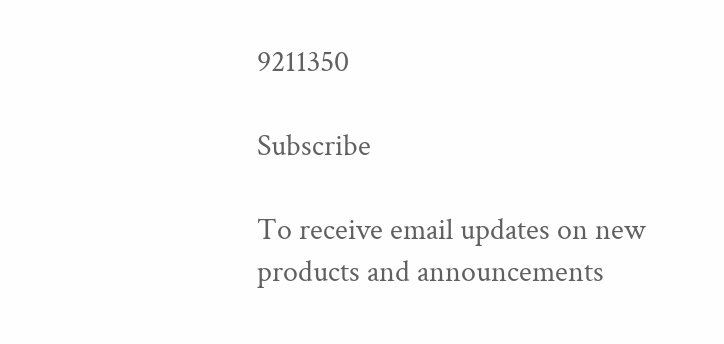9211350

Subscribe

To receive email updates on new products and announcements